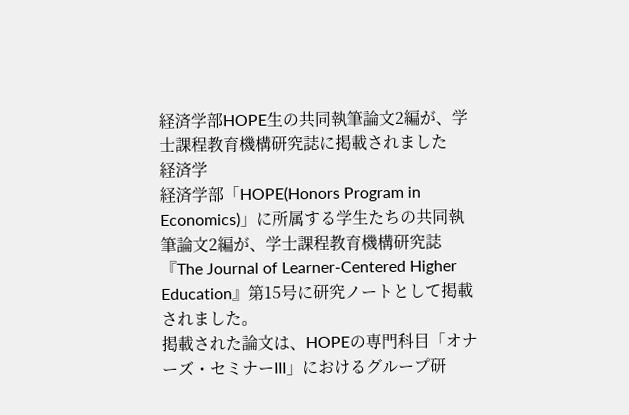経済学部HOPE生の共同執筆論文2編が、学士課程教育機構研究誌に掲載されました
経済学
経済学部「HOPE(Honors Program in Economics)」に所属する学生たちの共同執筆論文2編が、学士課程教育機構研究誌『The Journal of Learner-Centered Higher Education』第15号に研究ノートとして掲載されました。
掲載された論文は、HOPEの専門科目「オナーズ・セミナーIII」におけるグループ研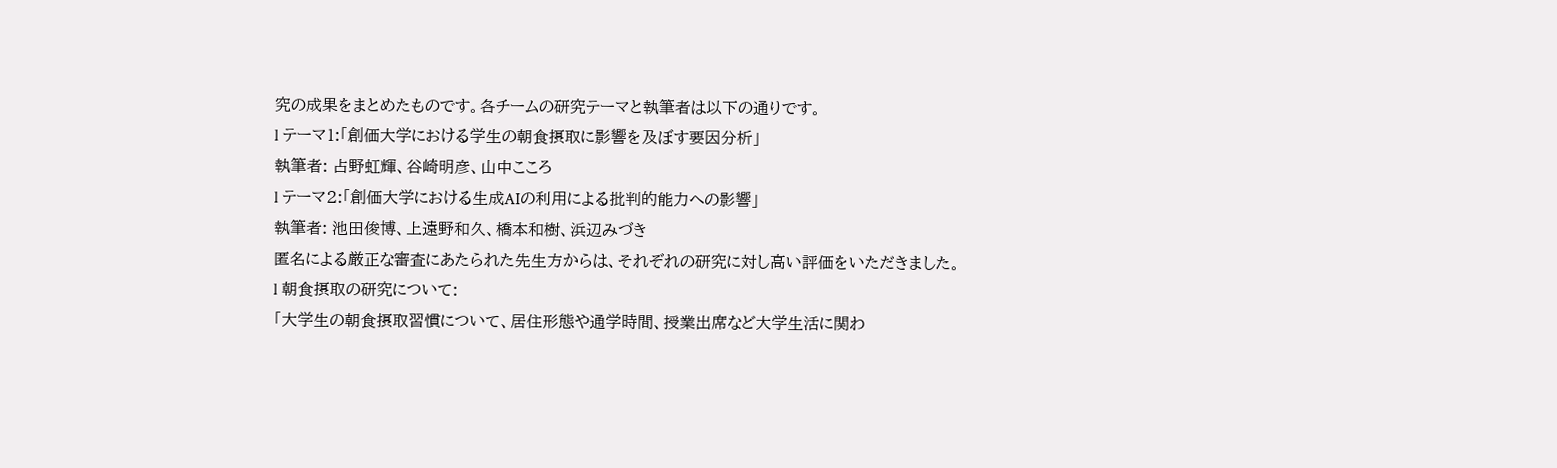究の成果をまとめたものです。各チームの研究テーマと執筆者は以下の通りです。
l テーマ1:「創価大学における学生の朝食摂取に影響を及ぼす要因分析」
執筆者: 占野虹輝、谷崎明彦、山中こころ
l テーマ2:「創価大学における生成AIの利用による批判的能力への影響」
執筆者: 池田俊博、上遠野和久、橋本和樹、浜辺みづき
匿名による厳正な審査にあたられた先生方からは、それぞれの研究に対し高い評価をいただきました。
l 朝食摂取の研究について:
「大学生の朝食摂取習慣について、居住形態や通学時間、授業出席など大学生活に関わ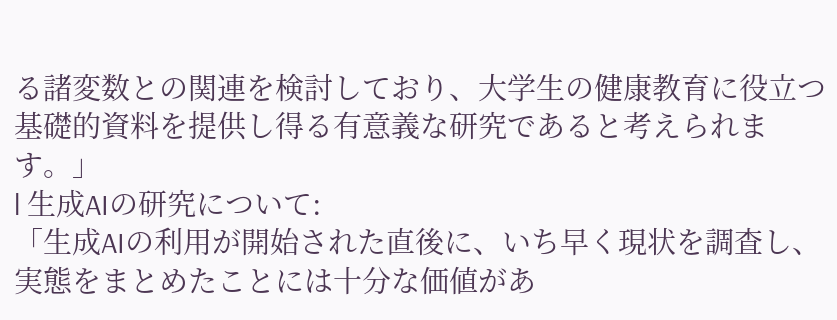る諸変数との関連を検討しており、大学生の健康教育に役立つ基礎的資料を提供し得る有意義な研究であると考えられます。」
l 生成AIの研究について:
「生成AIの利用が開始された直後に、いち早く現状を調査し、実態をまとめたことには十分な価値があ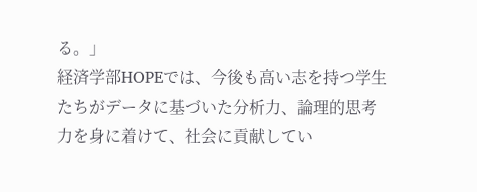る。」
経済学部HOPEでは、今後も高い志を持つ学生たちがデータに基づいた分析力、論理的思考力を身に着けて、社会に貢献してい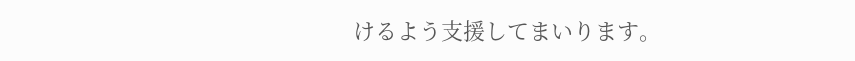けるよう支援してまいります。